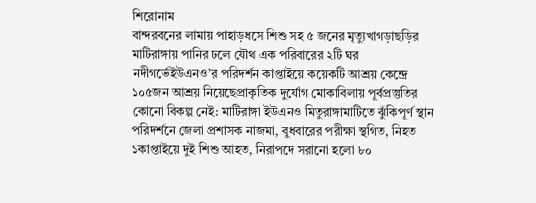শিরোনাম
বান্দরবনের লামায় পাহাড়ধসে শিশু সহ ৫ জনের মৃত্যুখাগড়াছড়ির মাটিরাঙ্গায় পানির ঢলে যৌথ এক পরিবারের ২টি ঘর নদীগর্ভেইউএনও’র পরিদর্শন কাপ্তাইয়ে কয়েকটি আশ্রয় কেন্দ্রে ১০৫জন আশ্রয় নিয়েছেপ্রাকৃতিক দুর্যোগ মোকাবিলায় পূর্বপ্রস্তুতির কোনো বিকল্প নেই: মাটিরাঙ্গা ইউএনও মিতুরাঙ্গামাটিতে ঝুঁকিপূর্ণ স্থান পরিদর্শনে জেলা প্রশাসক নাজমা, বুধবারের পরীক্ষা স্থগিত, নিহত ১কাপ্তাইয়ে দুই শিশু আহত, নিরাপদে সরানো হলো ৮০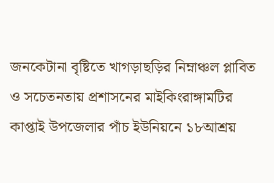জনকেটানা বৃষ্টিতে খাগড়াছড়ির নিম্নাঞ্চল প্লাবিত ও সচেতনতায় প্রশাসনের মাইকিংরাঙ্গামটির কাপ্তাই উপজেলার পাঁচ ইউনিয়নে ১৮আশ্রয়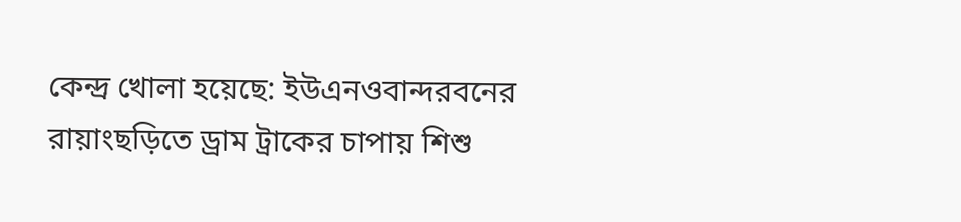কেন্দ্র খোলা হয়েছে: ইউএনওবান্দরবনের রায়াংছড়িতে ড্রাম ট্রাকের চাপায় শিশু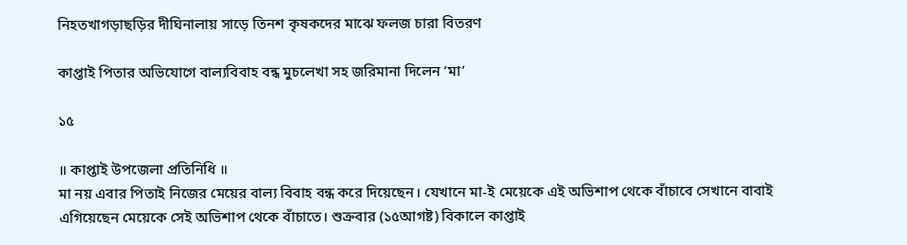নিহতখাগড়াছড়ির দীঘিনালায় সাড়ে তিনশ কৃষকদের মাঝে ফলজ চারা বিতরণ

কাপ্তাই পিতার অভিযোগে বাল্যবিবাহ বন্ধ মুচলেখা সহ জরিমানা দিলেন ‘মা’

১৫

॥ কাপ্তাই উপজেলা প্রতিনিধি ॥
মা নয় এবার পিতাই নিজের মেয়ের বাল্য বিবাহ বন্ধ করে দিয়েছেন। যেখানে মা-ই মেয়েকে এই অভিশাপ থেকে বাঁচাবে সেখানে বাবাই এগিয়েছেন মেয়েকে সেই অভিশাপ থেকে বাঁচাতে। শুক্রবার (১৫আগষ্ট) বিকালে কাপ্তাই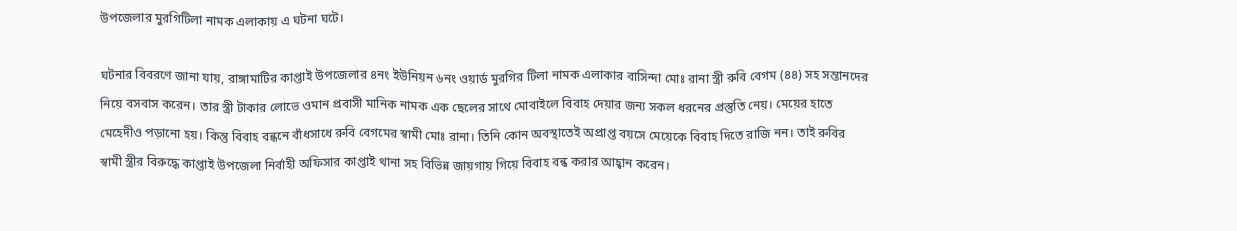উপজেলার মুরগিটিলা নামক এলাকায় এ ঘটনা ঘটে।

ঘটনার বিবরণে জানা যায়, রাঙ্গামাটির কাপ্তাই উপজেলার ৪নং ইউনিয়ন ৬নং ওয়ার্ড মুরগির টিলা নামক এলাকার বাসিন্দা মোঃ রানা স্ত্রী রুবি বেগম (৪৪) সহ সন্তানদের নিয়ে বসবাস করেন। তার স্ত্রী টাকার লোভে ওমান প্রবাসী মানিক নামক এক ছেলের সাথে মোবাইলে বিবাহ দেয়ার জন্য সকল ধরনের প্রস্তুতি নেয়। মেয়ের হাতে মেহেদীও পড়ানো হয়। কিন্তু বিবাহ বন্ধনে বাঁধসাধে রুবি বেগমের স্বামী মোঃ রানা। তিনি কোন অবস্থাতেই অপ্রাপ্ত বয়সে মেয়েকে বিবাহ দিতে রাজি নন। তাই রুবির স্বামী স্ত্রীর বিরুদ্ধে কাপ্তাই উপজেলা নির্বাহী অফিসার কাপ্তাই থানা সহ বিভিন্ন জায়গায় গিয়ে বিবাহ বন্ধ করার আহ্বান করেন।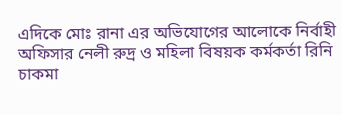এদিকে মোঃ রানা এর অভিযোগের আলোকে নির্বাহী অফিসার নেলী রুদ্র ও মহিলা বিষয়ক কর্মকর্তা রিনি চাকমা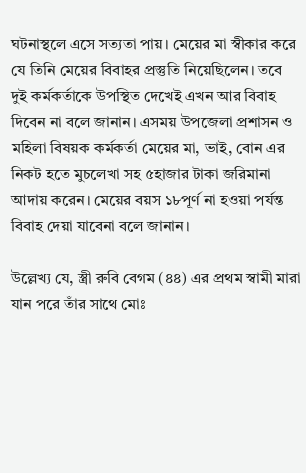ঘটনাস্থলে এসে সত্যতা পায়। মেয়ের মা স্বীকার করে যে তিনি মেয়ের বিবাহর প্রস্তুতি নিয়েছিলেন। তবে দুই কর্মকর্তাকে উপস্থিত দেখেই এখন আর বিবাহ দিবেন না বলে জানান। এসময় উপজেলা প্রশাসন ও মহিলা বিষয়ক কর্মকর্তা মেয়ের মা, ভাই, বোন এর নিকট হতে মুচলেখা সহ ৫হাজার টাকা জরিমানা আদায় করেন। মেয়ের বয়স ১৮পূর্ণ না হওয়া পর্যন্ত বিবাহ দেয়া যাবেনা বলে জানান।

উল্লেখ্য যে, স্ত্রী রুবি বেগম (৪৪) এর প্রথম স্বামী মারা যান পরে তাঁর সাথে মোঃ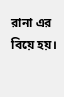রানা এর বিয়ে হয়।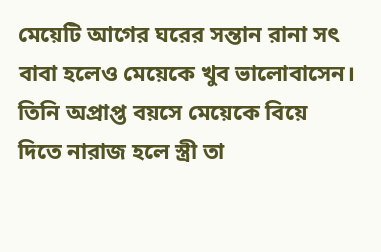মেয়েটি আগের ঘরের সন্তান রানা সৎ বাবা হলেও মেয়েকে খুব ভালোবাসেন। তিনি অপ্রাপ্ত বয়সে মেয়েকে বিয়ে দিতে নারাজ হলে স্ত্রী তা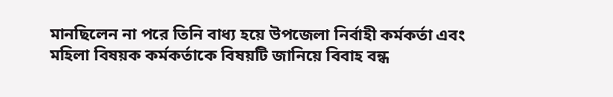মানছিলেন না পরে তিনি বাধ্য হয়ে উপজেলা নির্বাহী কর্মকর্তা এবং মহিলা বিষয়ক কর্মকর্তাকে বিষয়টি জানিয়ে বিবাহ বন্ধ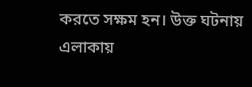করতে সক্ষম হন। উক্ত ঘটনায় এলাকায়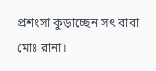প্রশংসা কুড়াচ্ছেন সৎ বাবা মোঃ রানা।